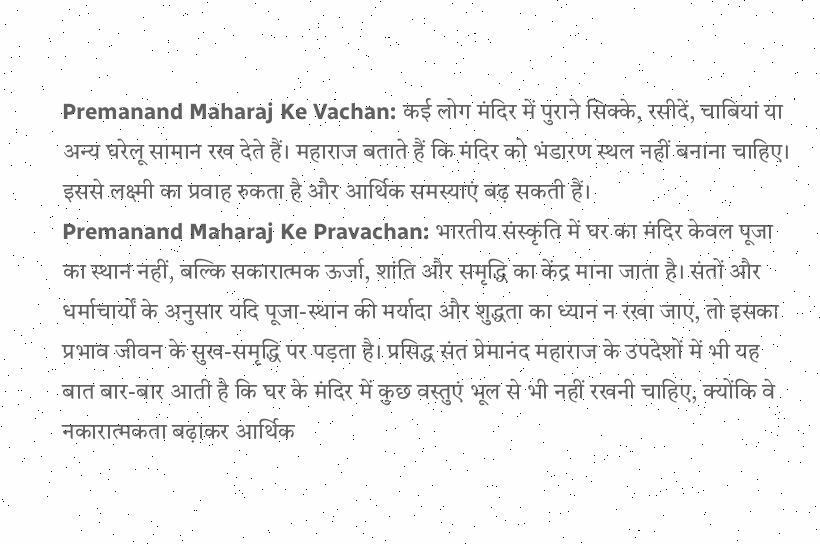Premanand Maharaj Ke Vachan: कई लोग मंदिर में पुराने सिक्के, रसीदें, चाबियां या अन्य घरेलू सामान रख देते हैं। महाराज बताते हैं कि मंदिर को भंडारण स्थल नहीं बनाना चाहिए। इससे लक्ष्मी का प्रवाह रुकता है और आर्थिक समस्याएं बढ़ सकती हैं।
Premanand Maharaj Ke Pravachan: भारतीय संस्कृति में घर का मंदिर केवल पूजा का स्थान नहीं, बल्कि सकारात्मक ऊर्जा, शांति और समृद्धि का केंद्र माना जाता है। संतों और धर्माचार्यों के अनुसार यदि पूजा-स्थान की मर्यादा और शुद्धता का ध्यान न रखा जाए, तो इसका प्रभाव जीवन के सुख-समृद्धि पर पड़ता है। प्रसिद्ध संत प्रेमानंद महाराज के उपदेशों में भी यह बात बार-बार आती है कि घर के मंदिर में कुछ वस्तुएं भूल से भी नहीं रखनी चाहिए, क्योंकि वे नकारात्मकता बढ़ाकर आर्थिक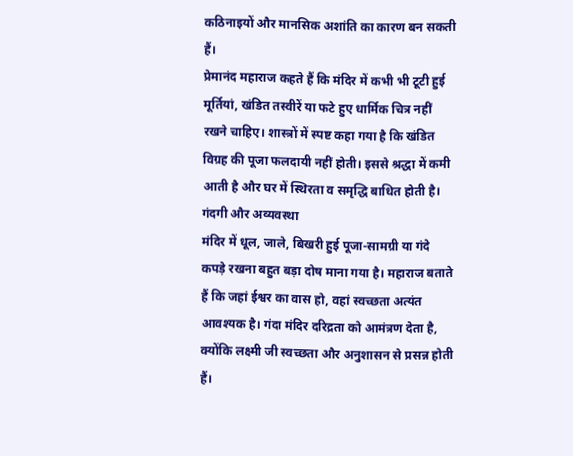कठिनाइयों और मानसिक अशांति का कारण बन सकती हैं।
प्रेमानंद महाराज कहते हैं कि मंदिर में कभी भी टूटी हुई मूर्तियां, खंडित तस्वीरें या फटे हुए धार्मिक चित्र नहीं रखने चाहिए। शास्त्रों में स्पष्ट कहा गया है कि खंडित विग्रह की पूजा फलदायी नहीं होती। इससे श्रद्धा में कमी आती है और घर में स्थिरता व समृद्धि बाधित होती है।
गंदगी और अव्यवस्था
मंदिर में धूल, जाले, बिखरी हुई पूजा-सामग्री या गंदे कपड़े रखना बहुत बड़ा दोष माना गया है। महाराज बताते हैं कि जहां ईश्वर का वास हो, वहां स्वच्छता अत्यंत आवश्यक है। गंदा मंदिर दरिद्रता को आमंत्रण देता है, क्योंकि लक्ष्मी जी स्वच्छता और अनुशासन से प्रसन्न होती हैं।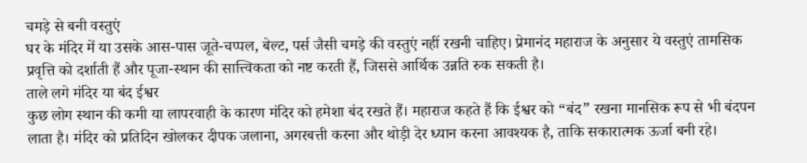चमड़े से बनी वस्तुएं
घर के मंदिर में या उसके आस-पास जूते-चप्पल, बेल्ट, पर्स जैसी चमड़े की वस्तुएं नहीं रखनी चाहिए। प्रेमानंद महाराज के अनुसार ये वस्तुएं तामसिक प्रवृत्ति को दर्शाती हैं और पूजा-स्थान की सात्त्विकता को नष्ट करती हैं, जिससे आर्थिक उन्नति रुक सकती है।
ताले लगे मंदिर या बंद ईश्वर
कुछ लोग स्थान की कमी या लापरवाही के कारण मंदिर को हमेशा बंद रखते हैं। महाराज कहते हैं कि ईश्वर को “बंद” रखना मानसिक रूप से भी बंदपन लाता है। मंदिर को प्रतिदिन खोलकर दीपक जलाना, अगरबत्ती करना और थोड़ी देर ध्यान करना आवश्यक है, ताकि सकारात्मक ऊर्जा बनी रहे।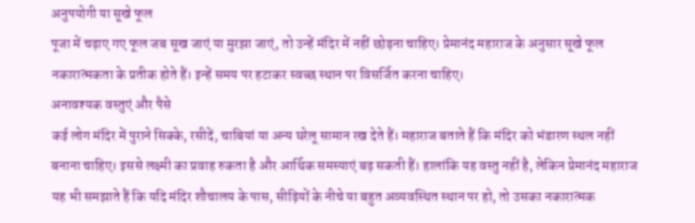अनुपयोगी या सूखे फूल
पूजा में चढ़ाए गए फूल जब सूख जाएं या मुरझा जाएं, तो उन्हें मंदिर में नहीं छोड़ना चाहिए। प्रेमानंद महाराज के अनुसार सूखे फूल नकारात्मकता के प्रतीक होते हैं। इन्हें समय पर हटाकर स्वच्छ स्थान पर विसर्जित करना चाहिए।
अनावश्यक वस्तुएं और पैसे
कई लोग मंदिर में पुराने सिक्के, रसीदें, चाबियां या अन्य घरेलू सामान रख देते हैं। महाराज बताते हैं कि मंदिर को भंडारण स्थल नहीं बनाना चाहिए। इससे लक्ष्मी का प्रवाह रुकता है और आर्थिक समस्याएं बढ़ सकती हैं। हालांकि यह वस्तु नहीं है, लेकिन प्रेमानंद महाराज यह भी समझाते हैं कि यदि मंदिर शौचालय के पास, सीढ़ियों के नीचे या बहुत अव्यवस्थित स्थान पर हो, तो उसका नकारात्मक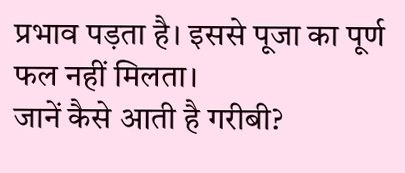प्रभाव पड़ता है। इससे पूजा का पूर्ण फल नहीं मिलता।
जानें कैसे आती है गरीबी?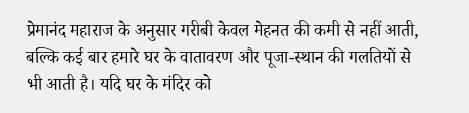प्रेमानंद महाराज के अनुसार गरीबी केवल मेहनत की कमी से नहीं आती, बल्कि कई बार हमारे घर के वातावरण और पूजा-स्थान की गलतियों से भी आती है। यदि घर के मंदिर को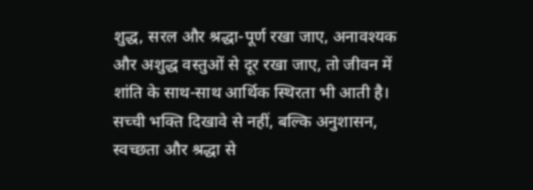शुद्ध, सरल और श्रद्धा-पूर्ण रखा जाए, अनावश्यक और अशुद्ध वस्तुओं से दूर रखा जाए, तो जीवन में शांति के साथ-साथ आर्थिक स्थिरता भी आती है। सच्ची भक्ति दिखावे से नहीं, बल्कि अनुशासन, स्वच्छता और श्रद्धा से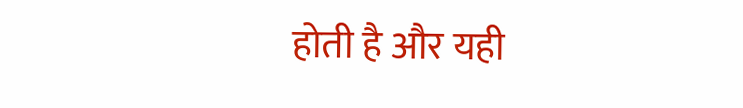होती है और यही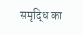समृद्धि का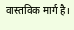वास्तविक मार्ग है।